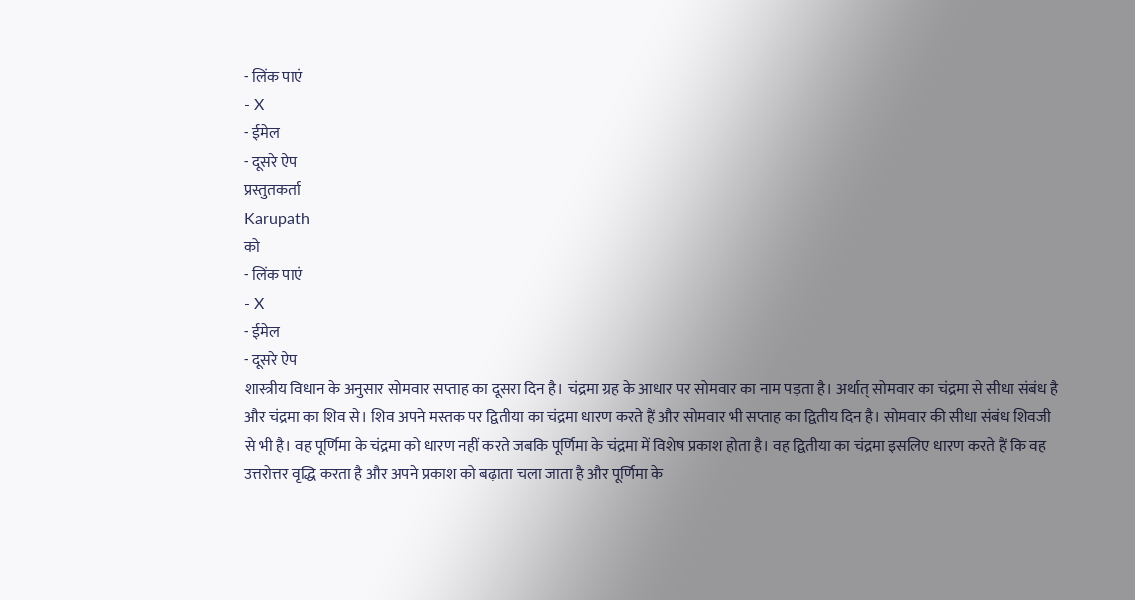- लिंक पाएं
- X
- ईमेल
- दूसरे ऐप
प्रस्तुतकर्ता
Karupath
को
- लिंक पाएं
- X
- ईमेल
- दूसरे ऐप
शास्त्रीय विधान के अनुसार सोमवार सप्ताह का दूसरा दिन है। चंद्रमा ग्रह के आधार पर सोमवार का नाम पड़ता है। अर्थात् सोमवार का चंद्रमा से सीधा संबंध है और चंद्रमा का शिव से। शिव अपने मस्तक पर द्वितीया का चंद्रमा धारण करते हैं और सोमवार भी सप्ताह का द्वितीय दिन है। सोमवार की सीधा संबंध शिवजी से भी है। वह पूर्णिमा के चंद्रमा को धारण नहीं करते जबकि पूर्णिमा के चंद्रमा में विशेष प्रकाश होता है। वह द्वितीया का चंद्रमा इसलिए धारण करते हैं कि वह उत्तरोत्तर वृद्धि करता है और अपने प्रकाश को बढ़ाता चला जाता है और पूर्णिमा के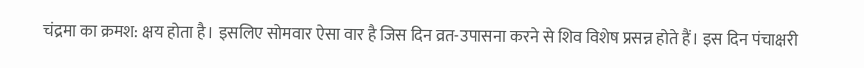चंद्रमा का क्रमश: क्षय होता है। इसलिए सोमवार ऐसा वार है जिस दिन व्रत-उपासना करने से शिव विशेष प्रसन्न होते हैं। इस दिन पंचाक्षरी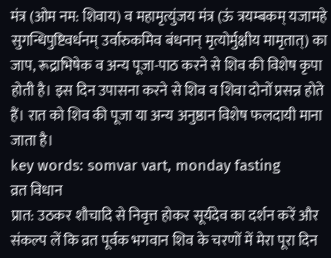मंत्र (ओम नम: शिवाय) व महामृत्युंजय मंत्र (ऊं त्रयम्बकम् यजामहे सुगन्धिपुष्टिवर्धनम् उर्वारुकमिव बंधनान् मृत्योर्मुक्षीय मामृतात्) का जाप, रूद्राभिषेक व अन्य पूजा-पाठ करने से शिव की विशेष कृपा होती है। इस दिन उपासना करने से शिव व शिवा दोनों प्रसन्न होते हैं। रात को शिव की पूजा या अन्य अनुष्ठान विशेष फलदायी माना जाता है।
key words: somvar vart, monday fasting
व्रत विधान
प्रात: उठकर शौचादि से निवृत्त होकर सूर्यदेव का दर्शन करें और संकल्प लें कि व्रत पूर्वक भगवान शिव के चरणों में मेरा पूरा दिन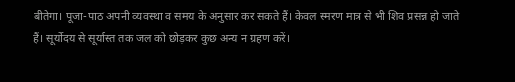बीतेगा। पूजा-पाठ अपनी व्यवस्था व समय के अनुसार कर सकते हैं। केवल स्मरण मात्र से भी शिव प्रसन्न हो जाते हैं। सूर्योदय से सूर्यास्त तक जल को छोड़कर कुछ अन्य न ग्रहण करें।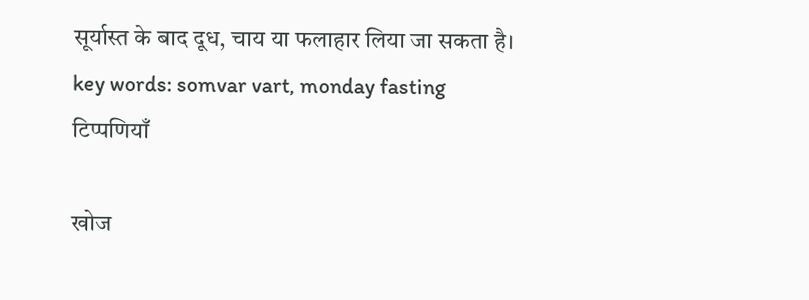सूर्यास्त के बाद दूध, चाय या फलाहार लिया जा सकता है।
key words: somvar vart, monday fasting
टिप्पणियाँ

खोज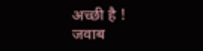अच्छी है !
जवाब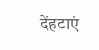देंहटाएं